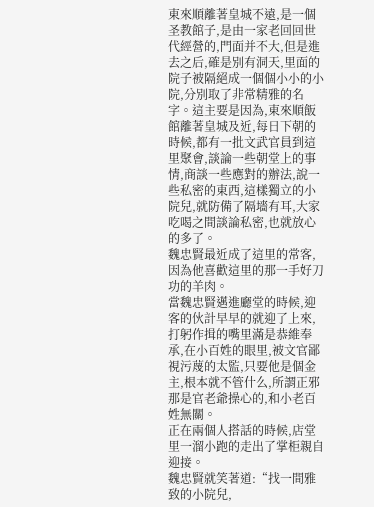東來順離著皇城不遠,是一個圣教館子,是由一家老回回世代經營的,門面并不大,但是進去之后,確是別有洞天,里面的院子被隔絕成一個個小小的小院,分別取了非常精雅的名字。這主要是因為,東來順飯館離著皇城及近,每日下朝的時候,都有一批文武官員到這里聚會,談論一些朝堂上的事情,商談一些應對的辦法,說一些私密的東西,這樣獨立的小院兒,就防備了隔墻有耳,大家吃喝之間談論私密,也就放心的多了。
魏忠賢最近成了這里的常客,因為他喜歡這里的那一手好刀功的羊肉。
當魏忠賢邁進廳堂的時候,迎客的伙計早早的就迎了上來,打躬作揖的嘴里滿是恭維奉承,在小百姓的眼里,被文官鄙視污蔑的太監,只要他是個金主,根本就不管什么,所謂正邪那是官老爺操心的,和小老百姓無關。
正在兩個人搭話的時候,店堂里一溜小跑的走出了掌柜親自迎接。
魏忠賢就笑著道:“找一間雅致的小院兒,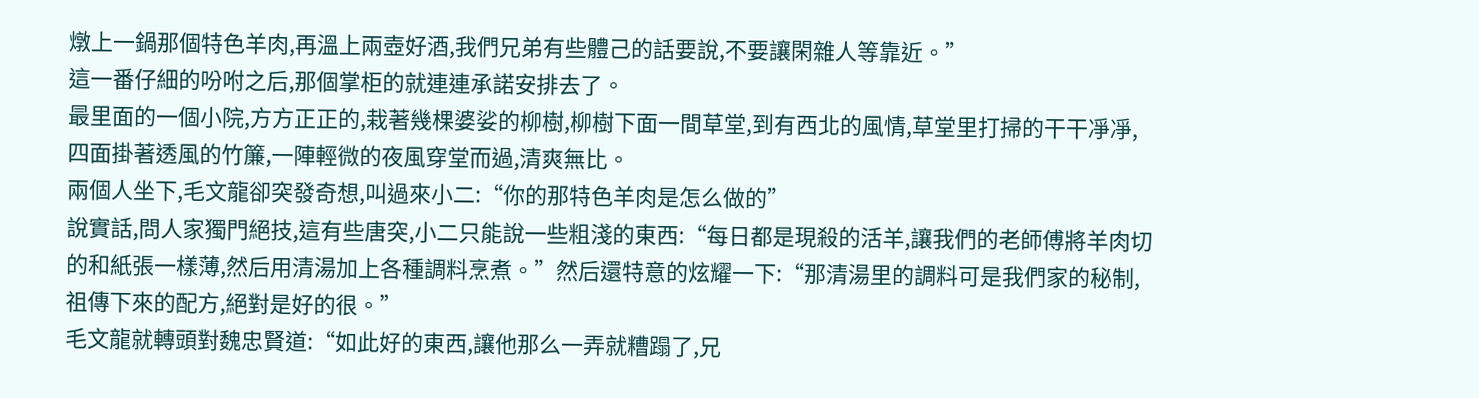燉上一鍋那個特色羊肉,再溫上兩壺好酒,我們兄弟有些體己的話要說,不要讓閑雜人等靠近。”
這一番仔細的吩咐之后,那個掌柜的就連連承諾安排去了。
最里面的一個小院,方方正正的,栽著幾棵婆娑的柳樹,柳樹下面一間草堂,到有西北的風情,草堂里打掃的干干凈凈,四面掛著透風的竹簾,一陣輕微的夜風穿堂而過,清爽無比。
兩個人坐下,毛文龍卻突發奇想,叫過來小二:“你的那特色羊肉是怎么做的”
說實話,問人家獨門絕技,這有些唐突,小二只能說一些粗淺的東西:“每日都是現殺的活羊,讓我們的老師傅將羊肉切的和紙張一樣薄,然后用清湯加上各種調料烹煮。”然后還特意的炫耀一下:“那清湯里的調料可是我們家的秘制,祖傳下來的配方,絕對是好的很。”
毛文龍就轉頭對魏忠賢道:“如此好的東西,讓他那么一弄就糟蹋了,兄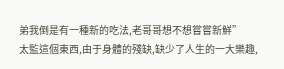弟我倒是有一種新的吃法,老哥哥想不想嘗嘗新鮮”
太監這個東西,由于身體的殘缺,缺少了人生的一大樂趣,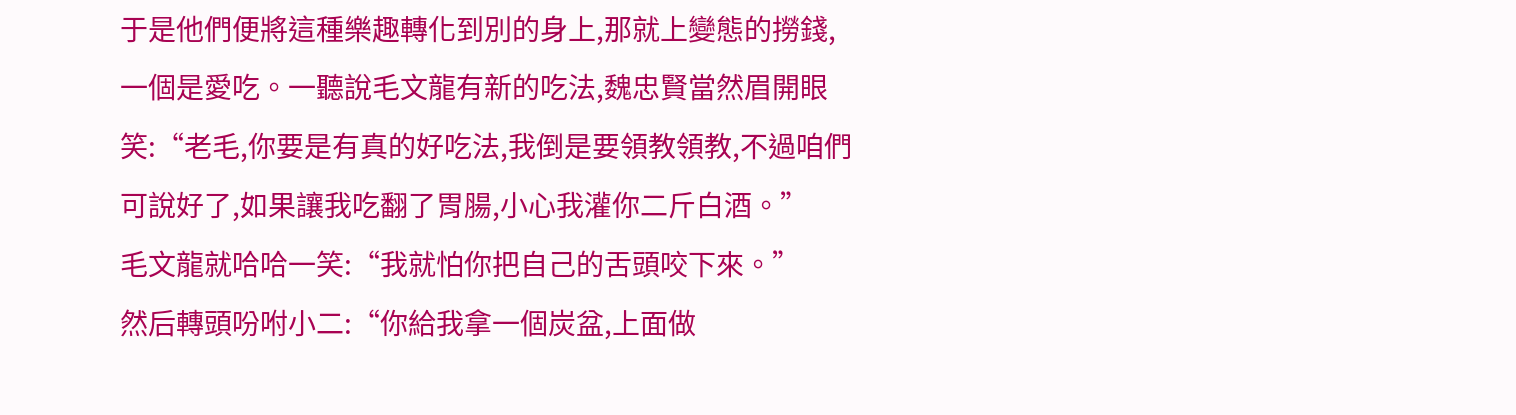于是他們便將這種樂趣轉化到別的身上,那就上變態的撈錢,一個是愛吃。一聽說毛文龍有新的吃法,魏忠賢當然眉開眼笑:“老毛,你要是有真的好吃法,我倒是要領教領教,不過咱們可說好了,如果讓我吃翻了胃腸,小心我灌你二斤白酒。”
毛文龍就哈哈一笑:“我就怕你把自己的舌頭咬下來。”
然后轉頭吩咐小二:“你給我拿一個炭盆,上面做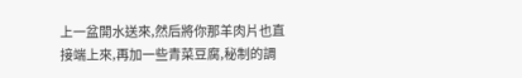上一盆開水送來,然后將你那羊肉片也直接端上來,再加一些青菜豆腐,秘制的調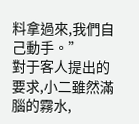料拿過來,我們自己動手。”
對于客人提出的要求,小二雖然滿腦的霧水,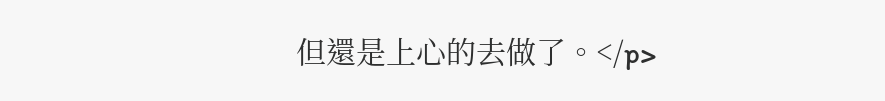但還是上心的去做了。</p>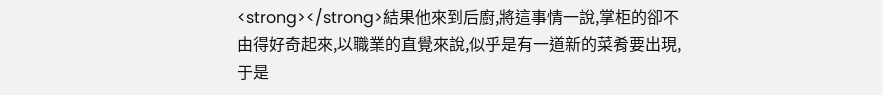<strong></strong>結果他來到后廚,將這事情一說,掌柜的卻不由得好奇起來,以職業的直覺來說,似乎是有一道新的菜肴要出現,于是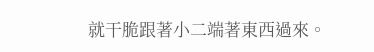就干脆跟著小二端著東西過來。